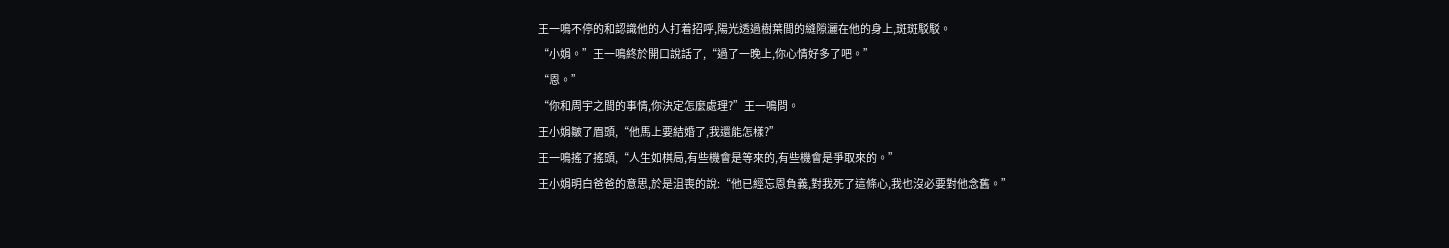王一鳴不停的和認識他的人打着招呼,陽光透過樹葉間的縫隙灑在他的身上,斑斑駁駁。
“小娟。”王一鳴終於開口說話了,“過了一晚上,你心情好多了吧。”
“恩。”
“你和周宇之間的事情,你決定怎麼處理?”王一鳴問。
王小娟皺了眉頭,“他馬上要結婚了,我還能怎樣?”
王一鳴搖了搖頭,“人生如棋局,有些機會是等來的,有些機會是爭取來的。”
王小娟明白爸爸的意思,於是沮喪的說:“他已經忘恩負義,對我死了這條心,我也沒必要對他念舊。”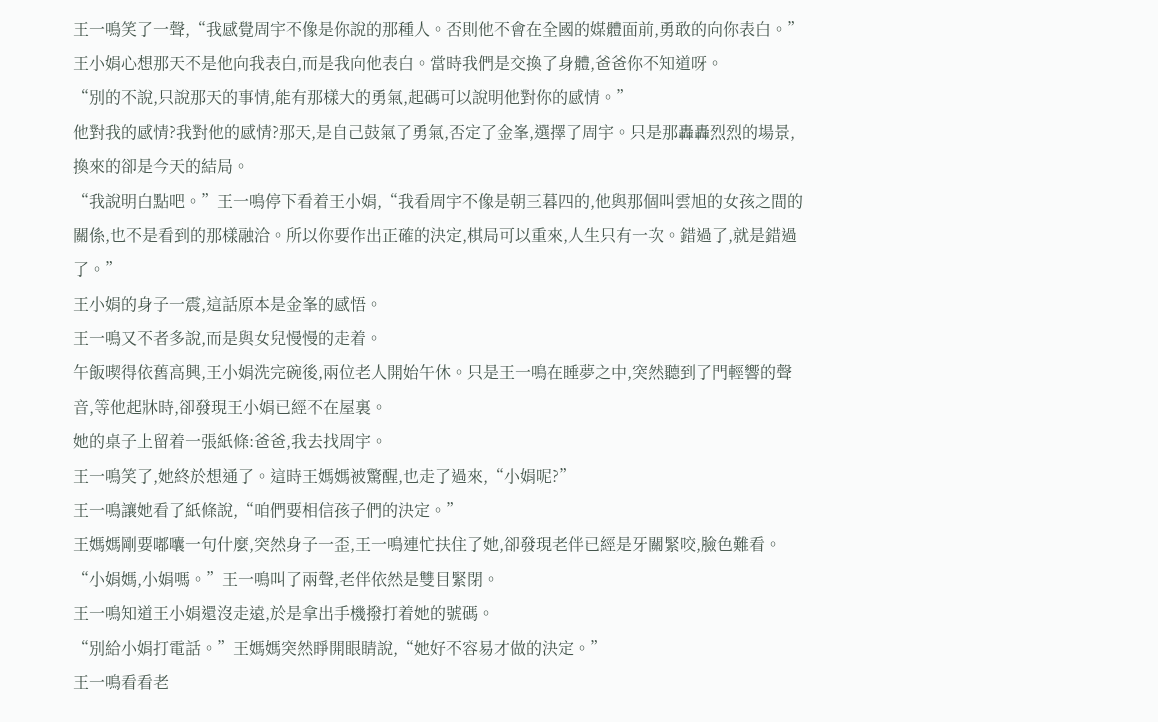王一鳴笑了一聲,“我感覺周宇不像是你說的那種人。否則他不會在全國的媒體面前,勇敢的向你表白。”
王小娟心想那天不是他向我表白,而是我向他表白。當時我們是交換了身體,爸爸你不知道呀。
“別的不說,只說那天的事情,能有那樣大的勇氣,起碼可以說明他對你的感情。”
他對我的感情?我對他的感情?那天,是自己鼓氣了勇氣,否定了金峯,選擇了周宇。只是那轟轟烈烈的場景,換來的卻是今天的結局。
“我說明白點吧。”王一鳴停下看着王小娟,“我看周宇不像是朝三暮四的,他與那個叫雲旭的女孩之間的關係,也不是看到的那樣融洽。所以你要作出正確的決定,棋局可以重來,人生只有一次。錯過了,就是錯過了。”
王小娟的身子一震,這話原本是金峯的感悟。
王一鳴又不者多說,而是與女兒慢慢的走着。
午飯喫得依舊高興,王小娟洗完碗後,兩位老人開始午休。只是王一鳴在睡夢之中,突然聽到了門輕響的聲音,等他起牀時,卻發現王小娟已經不在屋裏。
她的桌子上留着一張紙條:爸爸,我去找周宇。
王一鳴笑了,她終於想通了。這時王媽媽被驚醒,也走了過來,“小娟呢?”
王一鳴讓她看了紙條說,“咱們要相信孩子們的決定。”
王媽媽剛要嘟囔一句什麼,突然身子一歪,王一鳴連忙扶住了她,卻發現老伴已經是牙關緊咬,臉色難看。
“小娟媽,小娟嗎。”王一鳴叫了兩聲,老伴依然是雙目緊閉。
王一鳴知道王小娟還沒走遠,於是拿出手機撥打着她的號碼。
“別給小娟打電話。”王媽媽突然睜開眼睛說,“她好不容易才做的決定。”
王一鳴看看老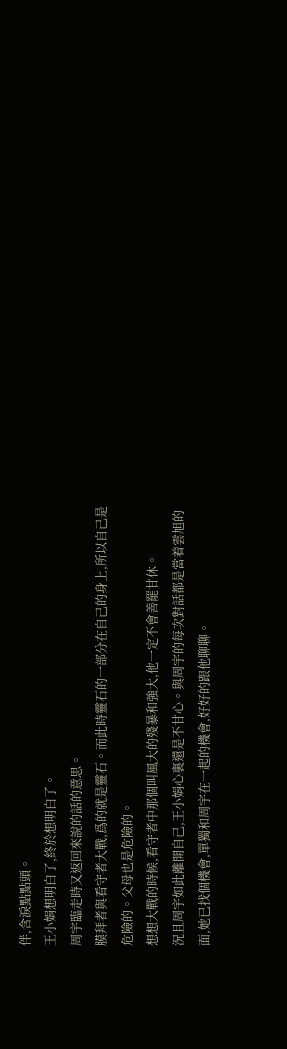伴,含淚點點頭。
王小娟想明白了,終於想明白了。
周宇臨走時又返回來說的話的意思。
膜拜者與看守者大戰,爲的就是靈石。而此時靈石的一部分在自己的身上,所以自己是危險的。父母也是危險的。
想想大戰的時候,看守者中那個叫風大的殘暴和強大,他一定不會善罷甘休。
況且周宇如此離開自己,王小娟心裏還是不甘心。與周宇的每次對話都是當着雲旭的面,她已找個機會,單獨和周宇在一起的機會,好好的跟他聊聊。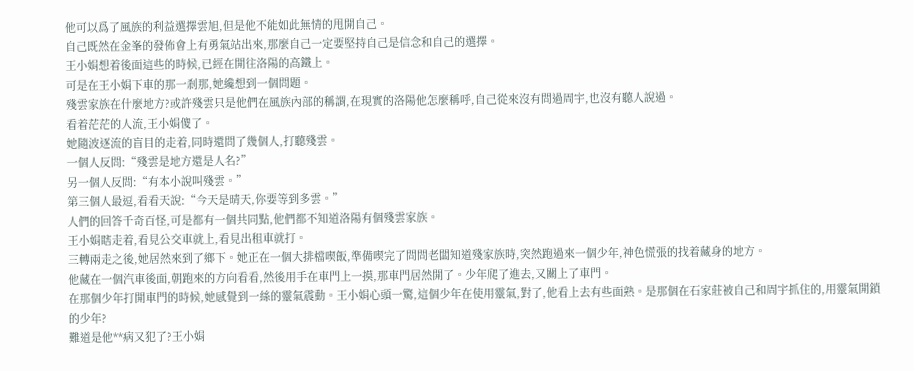他可以爲了風族的利益選擇雲旭,但是他不能如此無情的甩開自己。
自己既然在金峯的發佈會上有勇氣站出來,那麼自己一定要堅持自己是信念和自己的選擇。
王小娟想着後面這些的時候,已經在開往洛陽的高鐵上。
可是在王小娟下車的那一剎那,她纔想到一個問題。
殘雲家族在什麼地方?或許殘雲只是他們在風族內部的稱謂,在現實的洛陽他怎麼稱呼,自己從來沒有問過周宇,也沒有聽人說過。
看着茫茫的人流,王小娟傻了。
她隨波逐流的盲目的走着,同時還問了幾個人,打聽殘雲。
一個人反問:“殘雲是地方還是人名?”
另一個人反問:“有本小說叫殘雲。”
第三個人最逗,看看天說:“今天是晴天,你要等到多雲。”
人們的回答千奇百怪,可是都有一個共同點,他們都不知道洛陽有個殘雲家族。
王小娟瞎走着,看見公交車就上,看見出租車就打。
三轉兩走之後,她居然來到了鄉下。她正在一個大排檔喫飯,準備喫完了問問老闆知道殘家族時,突然跑過來一個少年,神色慌張的找着藏身的地方。
他藏在一個汽車後面,朝跑來的方向看看,然後用手在車門上一摸,那車門居然開了。少年爬了進去,又關上了車門。
在那個少年打開車門的時候,她感覺到一絲的靈氣震動。王小娟心頭一驚,這個少年在使用靈氣,對了,他看上去有些面熟。是那個在石家莊被自己和周宇抓住的,用靈氣開鎖的少年?
難道是他**病又犯了?王小娟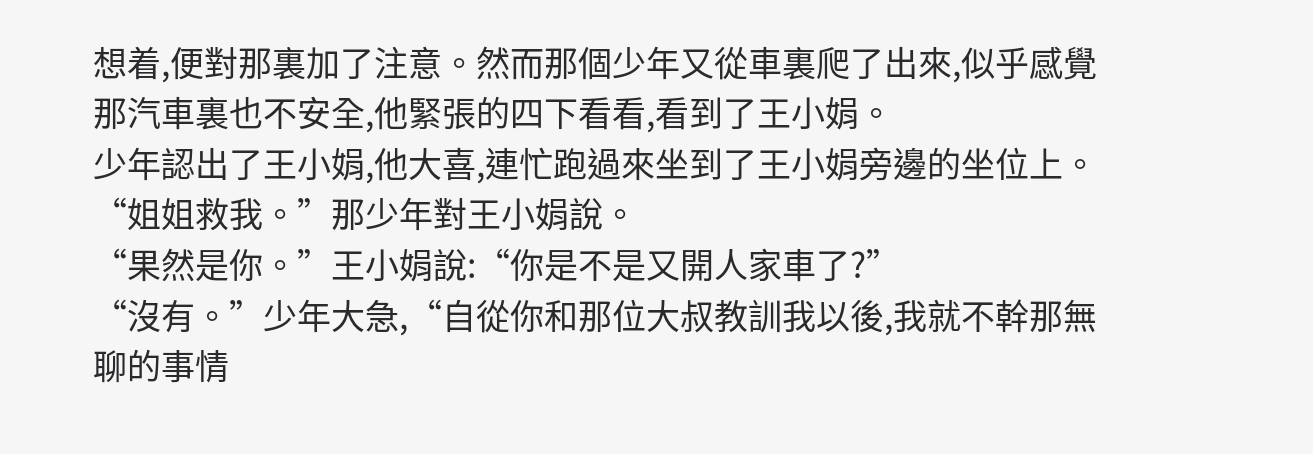想着,便對那裏加了注意。然而那個少年又從車裏爬了出來,似乎感覺那汽車裏也不安全,他緊張的四下看看,看到了王小娟。
少年認出了王小娟,他大喜,連忙跑過來坐到了王小娟旁邊的坐位上。
“姐姐救我。”那少年對王小娟說。
“果然是你。”王小娟說:“你是不是又開人家車了?”
“沒有。”少年大急,“自從你和那位大叔教訓我以後,我就不幹那無聊的事情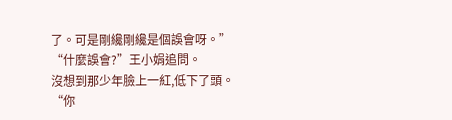了。可是剛纔剛纔是個誤會呀。”
“什麼誤會?”王小娟追問。
沒想到那少年臉上一紅,低下了頭。
“你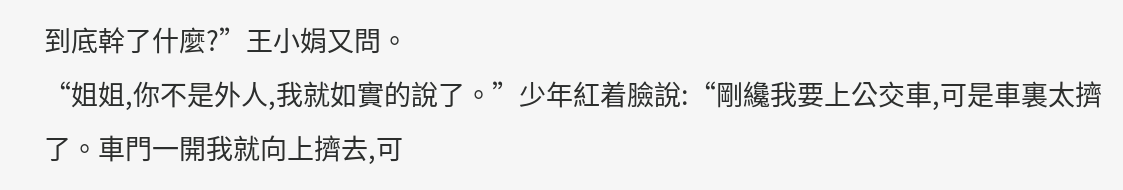到底幹了什麼?”王小娟又問。
“姐姐,你不是外人,我就如實的說了。”少年紅着臉說:“剛纔我要上公交車,可是車裏太擠了。車門一開我就向上擠去,可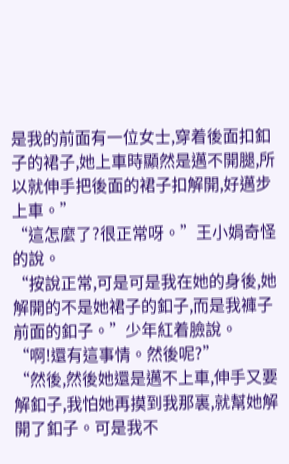是我的前面有一位女士,穿着後面扣釦子的裙子,她上車時顯然是邁不開腿,所以就伸手把後面的裙子扣解開,好邁步上車。”
“這怎麼了?很正常呀。”王小娟奇怪的說。
“按說正常,可是可是我在她的身後,她解開的不是她裙子的釦子,而是我褲子前面的釦子。”少年紅着臉說。
“啊!還有這事情。然後呢?”
“然後,然後她還是邁不上車,伸手又要解釦子,我怕她再摸到我那裏,就幫她解開了釦子。可是我不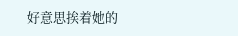好意思挨着她的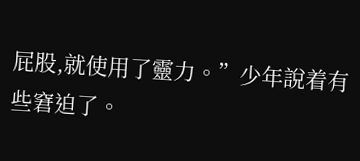屁股,就使用了靈力。”少年說着有些窘迫了。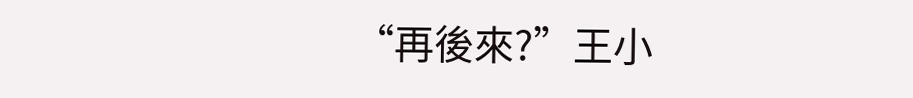“再後來?”王小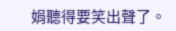娟聽得要笑出聲了。